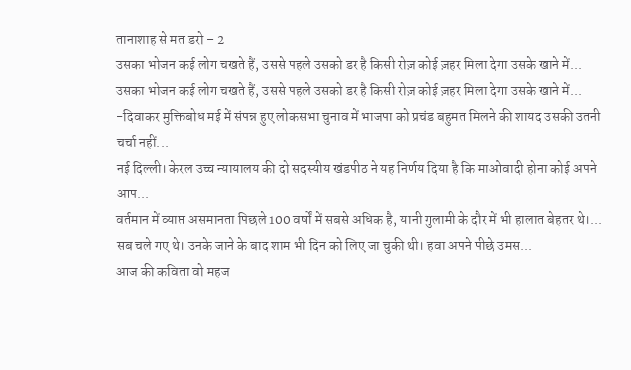तानाशाह से मत डरो – 2
उसका भोजन कई लोग चखते हैं, उससे पहले उसको डर है किसी रोज़ कोई ज़हर मिला देगा उसके खाने में...
उसका भोजन कई लोग चखते हैं, उससे पहले उसको डर है किसी रोज़ कोई ज़हर मिला देगा उसके खाने में...
-दिवाकर मुक्तिबोध मई में संपन्न हुए लोकसभा चुनाव में भाजपा को प्रचंड बहुमत मिलने की शायद उसकी उतनी चर्चा नहीं...
नई दिल्ली। केरल उच्च न्यायालय की दो सदस्यीय खंडपीठ ने यह निर्णय दिया है कि माओवादी होना कोई अपने आप...
वर्तमान में व्याप्त असमानता पिछले 100 वर्षों में सबसे अधिक है, यानी गुलामी के दौर में भी हालात बेहतर थे।...
सब चले गए थे। उनके जाने के बाद शाम भी दिन को लिए जा चुकी थी। हवा अपने पीछे उमस...
आज की कविता वो महज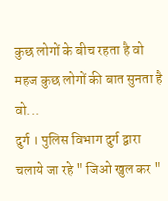कुछ लोगों के बीच रहता है वो महज कुछ लोगों की बात सुनता है वो...
दुर्ग । पुलिस विभाग दुर्ग द्वारा चलाये जा रहे " जिओ खुल कर "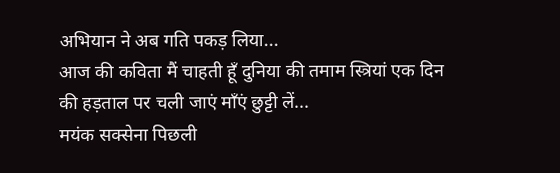अभियान ने अब गति पकड़ लिया...
आज की कविता मैं चाहती हूँ दुनिया की तमाम स्त्रियां एक दिन की हड़ताल पर चली जाएं माँएं छुट्टी लें...
मयंक सक्सेना पिछली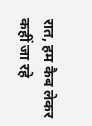रात, हम कैब लेकर कहीं जा रहे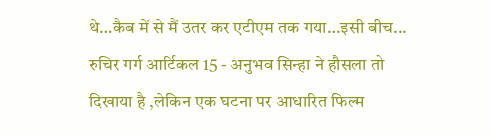थे…कैब में से मैं उतर कर एटीएम तक गया…इसी बीच...
रुचिर गर्ग आर्टिकल 15 - अनुभव सिन्हा ने हौसला तो दिखाया है ,लेकिन एक घटना पर आधारित फिल्म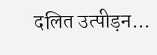दलित उत्पीड़न...